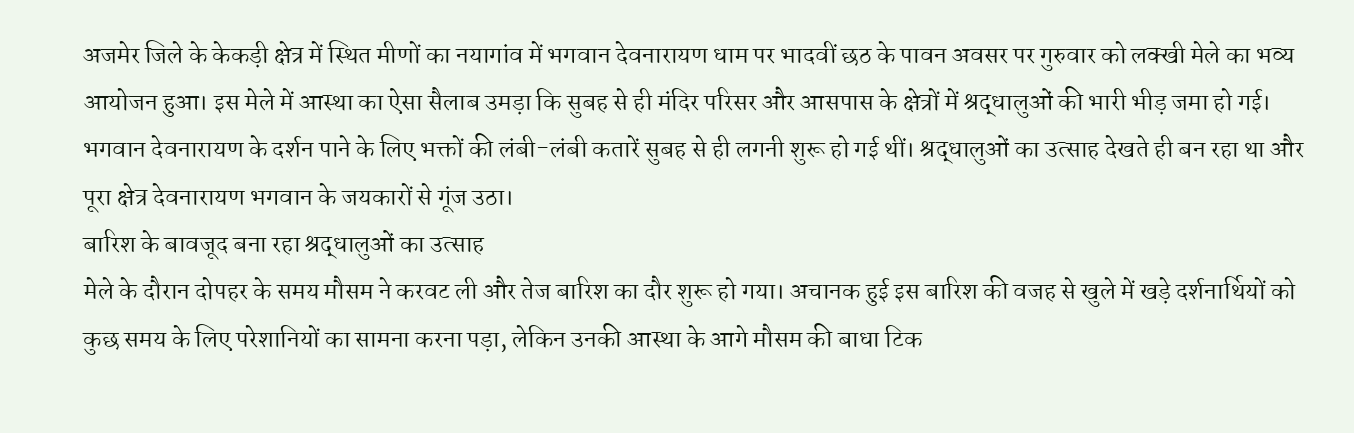अजमेर जिले के केकड़ी क्षेत्र में स्थित मीणों का नयागांव में भगवान देवनारायण धाम पर भादवीं छठ के पावन अवसर पर गुरुवार को लक्खी मेले का भव्य आयोजन हुआ। इस मेले में आस्था का ऐसा सैलाब उमड़ा कि सुबह से ही मंदिर परिसर और आसपास के क्षेत्रों में श्रद्धालुओं की भारी भीड़ जमा हो गई। भगवान देवनारायण के दर्शन पाने के लिए भक्तों की लंबी-लंबी कतारें सुबह से ही लगनी शुरू हो गई थीं। श्रद्धालुओं का उत्साह देखते ही बन रहा था और पूरा क्षेत्र देवनारायण भगवान के जयकारों से गूंज उठा।
बारिश के बावजूद बना रहा श्रद्धालुओं का उत्साह
मेले के दौरान दोपहर के समय मौसम ने करवट ली और तेज बारिश का दौर शुरू हो गया। अचानक हुई इस बारिश की वजह से खुले में खड़े दर्शनार्थियों को कुछ समय के लिए परेशानियों का सामना करना पड़ा, लेकिन उनकी आस्था के आगे मौसम की बाधा टिक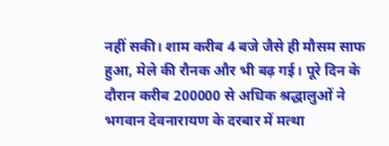नहीं सकी। शाम करीब 4 बजे जैसे ही मौसम साफ हुआ, मेले की रौनक और भी बढ़ गई। पूरे दिन के दौरान करीब 200000 से अधिक श्रद्धालुओं ने भगवान देवनारायण के दरबार में मत्था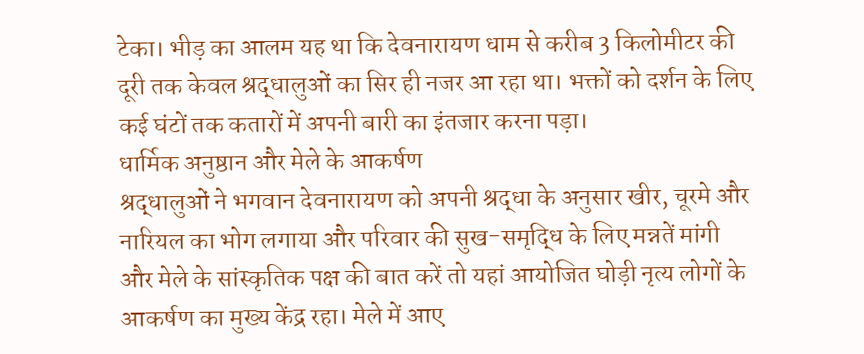टेका। भीड़ का आलम यह था कि देवनारायण धाम से करीब 3 किलोमीटर की दूरी तक केवल श्रद्धालुओं का सिर ही नजर आ रहा था। भक्तों को दर्शन के लिए कई घंटों तक कतारों में अपनी बारी का इंतजार करना पड़ा।
धार्मिक अनुष्ठान और मेले के आकर्षण
श्रद्धालुओं ने भगवान देवनारायण को अपनी श्रद्धा के अनुसार खीर, चूरमे और नारियल का भोग लगाया और परिवार की सुख-समृद्धि के लिए मन्नतें मांगी और मेले के सांस्कृतिक पक्ष की बात करें तो यहां आयोजित घोड़ी नृत्य लोगों के आकर्षण का मुख्य केंद्र रहा। मेले में आए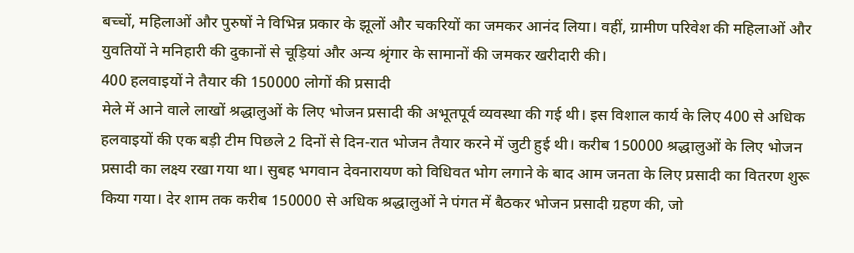बच्चों, महिलाओं और पुरुषों ने विभिन्न प्रकार के झूलों और चकरियों का जमकर आनंद लिया। वहीं, ग्रामीण परिवेश की महिलाओं और युवतियों ने मनिहारी की दुकानों से चूड़ियां और अन्य श्रृंगार के सामानों की जमकर खरीदारी की।
400 हलवाइयों ने तैयार की 150000 लोगों की प्रसादी
मेले में आने वाले लाखों श्रद्धालुओं के लिए भोजन प्रसादी की अभूतपूर्व व्यवस्था की गई थी। इस विशाल कार्य के लिए 400 से अधिक हलवाइयों की एक बड़ी टीम पिछले 2 दिनों से दिन-रात भोजन तैयार करने में जुटी हुई थी। करीब 150000 श्रद्धालुओं के लिए भोजन प्रसादी का लक्ष्य रखा गया था। सुबह भगवान देवनारायण को विधिवत भोग लगाने के बाद आम जनता के लिए प्रसादी का वितरण शुरू किया गया। देर शाम तक करीब 150000 से अधिक श्रद्धालुओं ने पंगत में बैठकर भोजन प्रसादी ग्रहण की, जो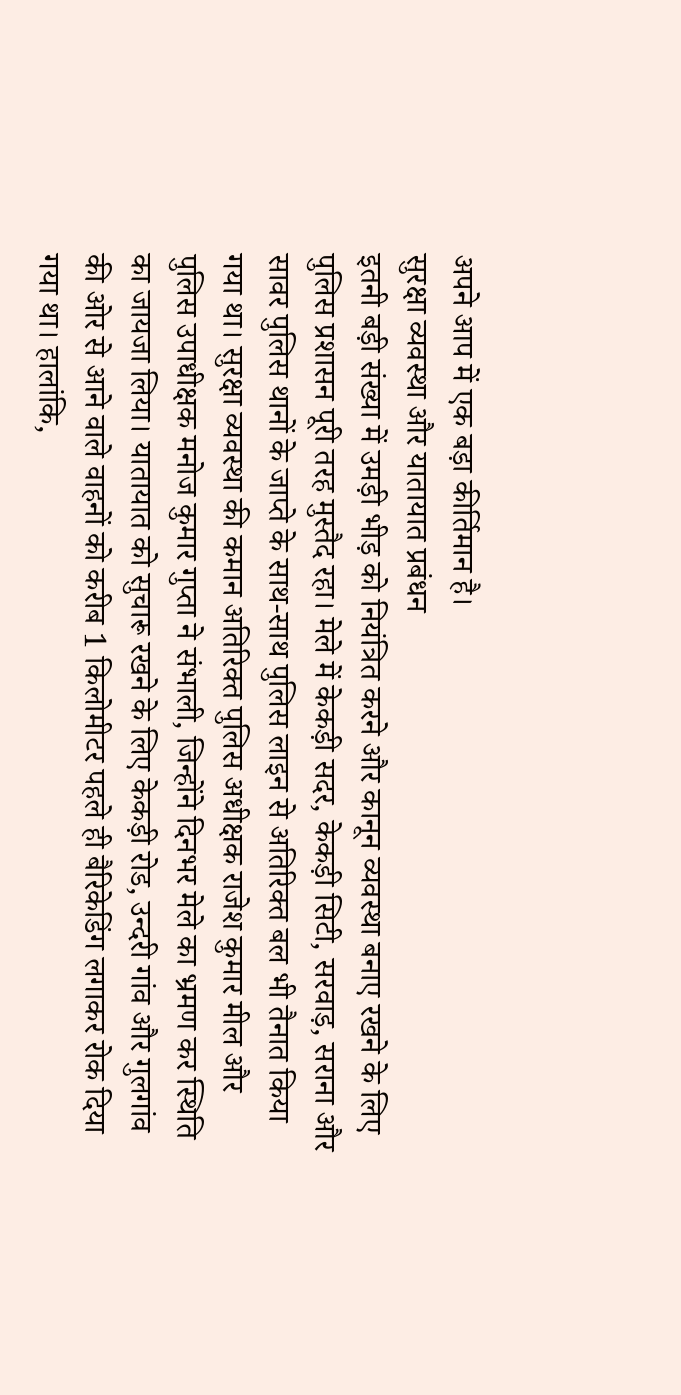अपने आप में एक बड़ा कीर्तिमान है।
सुरक्षा व्यवस्था और यातायात प्रबंधन
इतनी बड़ी संख्या में उमड़ी भीड़ को नियंत्रित करने और कानून व्यवस्था बनाए रखने के लिए पुलिस प्रशासन पूरी तरह मुस्तैद रहा। मेले में केकड़ी सदर, केकड़ी सिटी, सरवाड़, सराना और सावर पुलिस थानों के जाप्ते के साथ-साथ पुलिस लाइन से अतिरिक्त बल भी तैनात किया गया था। सुरक्षा व्यवस्था की कमान अतिरिक्त पुलिस अधीक्षक राजेश कुमार मील और पुलिस उपाधीक्षक मनोज कुमार गुप्ता ने संभाली, जिन्होंने दिनभर मेले का भ्रमण कर स्थिति का जायजा लिया। यातायात को सुचारू रखने के लिए केकड़ी रोड, उन्दरी गांव और गुलगांव की ओर से आने वाले वाहनों को करीब 1 किलोमीटर पहले ही बैरिकेडिंग लगाकर रोक दिया गया था। हालांकि,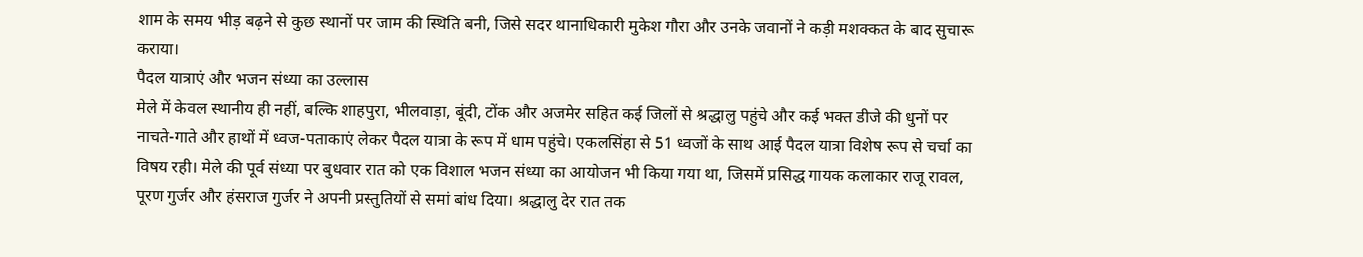शाम के समय भीड़ बढ़ने से कुछ स्थानों पर जाम की स्थिति बनी, जिसे सदर थानाधिकारी मुकेश गौरा और उनके जवानों ने कड़ी मशक्कत के बाद सुचारू कराया।
पैदल यात्राएं और भजन संध्या का उल्लास
मेले में केवल स्थानीय ही नहीं, बल्कि शाहपुरा, भीलवाड़ा, बूंदी, टोंक और अजमेर सहित कई जिलों से श्रद्धालु पहुंचे और कई भक्त डीजे की धुनों पर नाचते-गाते और हाथों में ध्वज-पताकाएं लेकर पैदल यात्रा के रूप में धाम पहुंचे। एकलसिंहा से 51 ध्वजों के साथ आई पैदल यात्रा विशेष रूप से चर्चा का विषय रही। मेले की पूर्व संध्या पर बुधवार रात को एक विशाल भजन संध्या का आयोजन भी किया गया था, जिसमें प्रसिद्ध गायक कलाकार राजू रावल, पूरण गुर्जर और हंसराज गुर्जर ने अपनी प्रस्तुतियों से समां बांध दिया। श्रद्धालु देर रात तक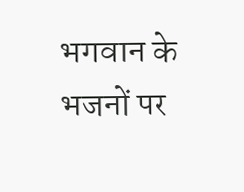भगवान के भजनों पर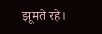झूमते रहे।